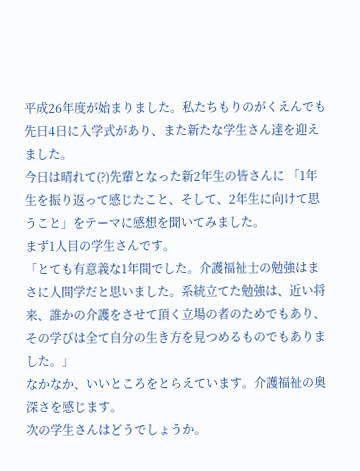平成26年度が始まりました。私たちもりのがくえんでも先日4日に入学式があり、また新たな学生さん達を迎えました。
今日は晴れて(?)先輩となった新2年生の皆さんに 「1年生を振り返って感じたこと、そして、2年生に向けて思うこと」をテーマに感想を聞いてみました。
まず1人目の学生さんです。
「とても有意義な1年間でした。介護福祉士の勉強はまさに人間学だと思いました。系統立てた勉強は、近い将来、誰かの介護をさせて頂く立場の者のためでもあり、その学びは全て自分の生き方を見つめるものでもありました。」
なかなか、いいところをとらえています。介護福祉の奥深さを感じます。
次の学生さんはどうでしょうか。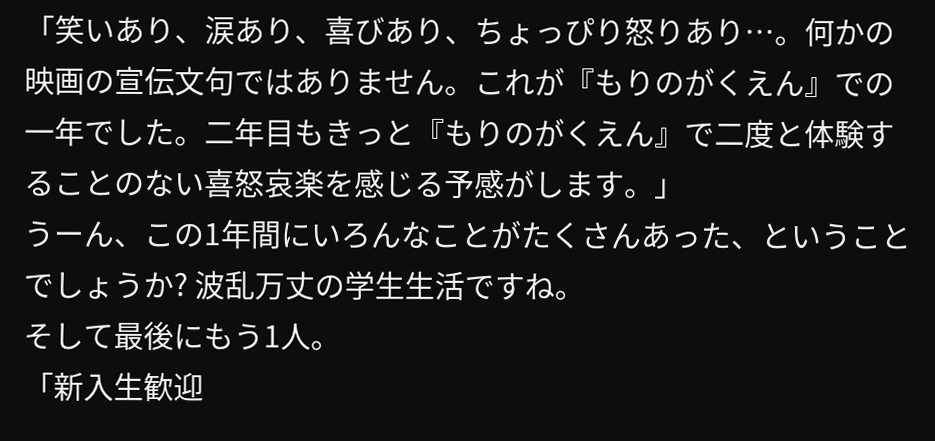「笑いあり、涙あり、喜びあり、ちょっぴり怒りあり…。何かの映画の宣伝文句ではありません。これが『もりのがくえん』での一年でした。二年目もきっと『もりのがくえん』で二度と体験することのない喜怒哀楽を感じる予感がします。」
うーん、この1年間にいろんなことがたくさんあった、ということでしょうか? 波乱万丈の学生生活ですね。
そして最後にもう1人。
「新入生歓迎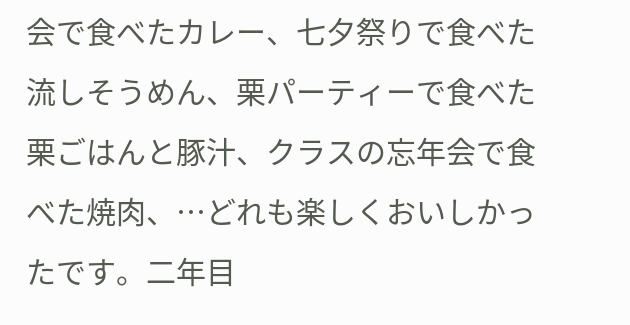会で食べたカレー、七夕祭りで食べた流しそうめん、栗パーティーで食べた栗ごはんと豚汁、クラスの忘年会で食べた焼肉、…どれも楽しくおいしかったです。二年目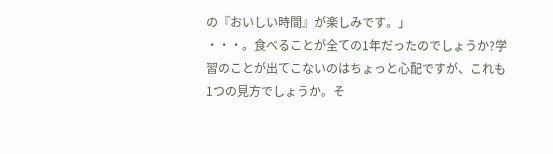の『おいしい時間』が楽しみです。」
・・・。食べることが全ての1年だったのでしょうか?学習のことが出てこないのはちょっと心配ですが、これも1つの見方でしょうか。そ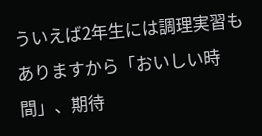ういえば2年生には調理実習もありますから「おいしい時間」、期待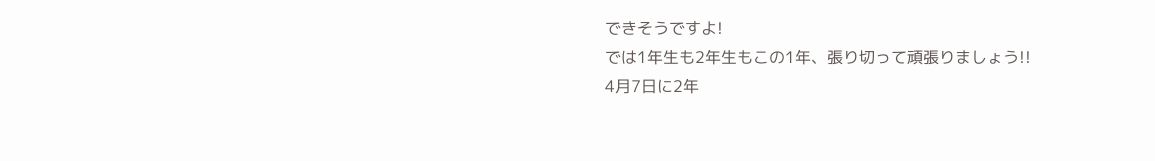できそうですよ!
では1年生も2年生もこの1年、張り切って頑張りましょう!!
4月7日に2年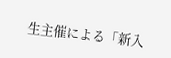生主催による「新入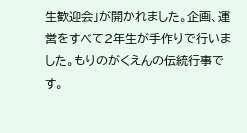生歓迎会」が開かれました。企画、運営をすべて2年生が手作りで行いました。もりのがくえんの伝統行事です。